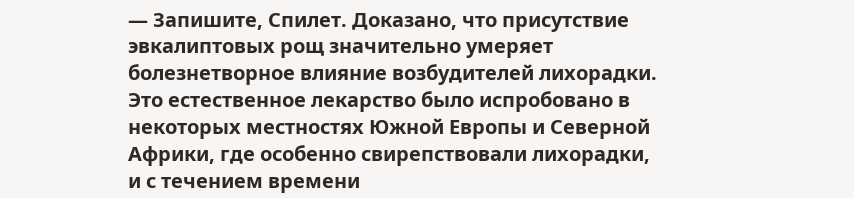— Запишите, Спилет. Доказано, что присутствие эвкалиптовых рощ значительно умеряет болезнетворное влияние возбудителей лихорадки. Это естественное лекарство было испробовано в некоторых местностях Южной Европы и Северной Африки, где особенно свирепствовали лихорадки, и с течением времени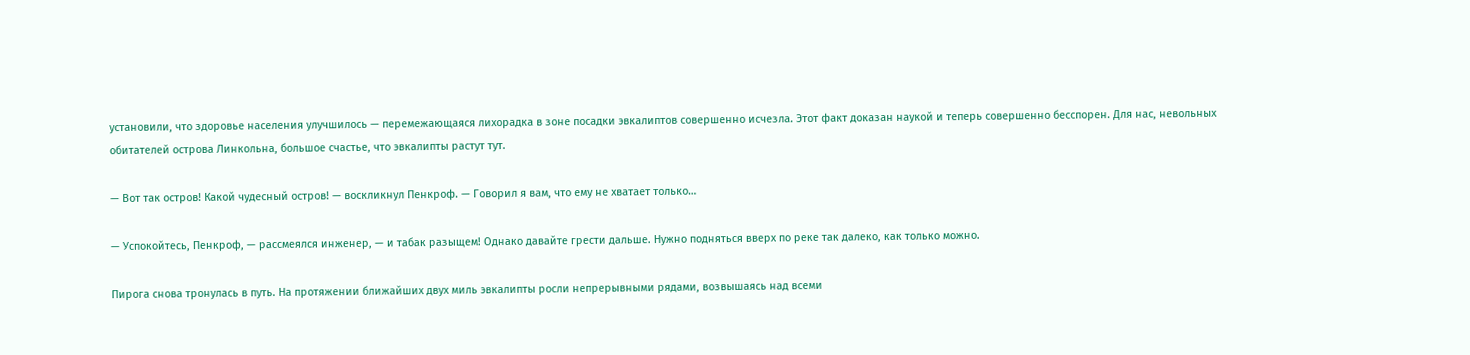установили, что здоровье населения улучшилось — перемежающаяся лихорадка в зоне посадки эвкалиптов совершенно исчезла. Этот факт доказан наукой и теперь совершенно бесспорен. Для нас, невольных обитателей острова Линкольна, большое счастье, что эвкалипты растут тут.

— Вот так остров! Какой чудесный остров! — воскликнул Пенкроф. — Говорил я вам, что ему не хватает только…

— Успокойтесь, Пенкроф, — рассмеялся инженер, — и табак разыщем! Однако давайте грести дальше. Нужно подняться вверх по реке так далеко, как только можно.

Пирога снова тронулась в путь. На протяжении ближайших двух миль эвкалипты росли непрерывными рядами, возвышаясь над всеми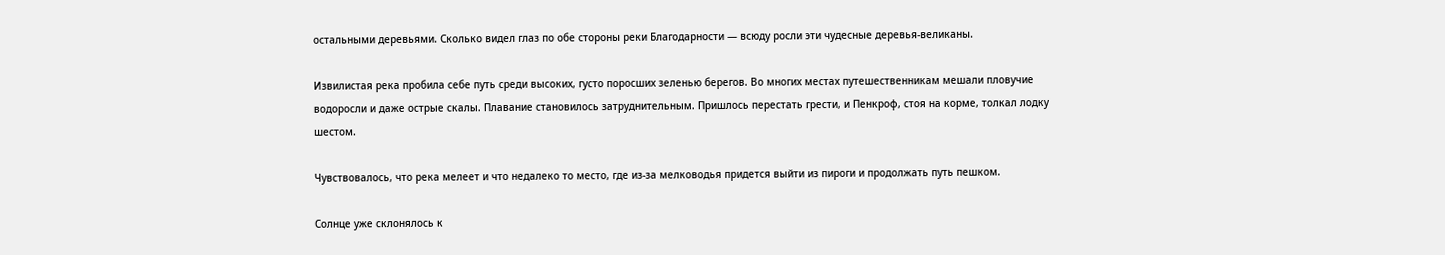остальными деревьями. Сколько видел глаз по обе стороны реки Благодарности — всюду росли эти чудесные деревья-великаны.

Извилистая река пробила себе путь среди высоких, густо поросших зеленью берегов. Во многих местах путешественникам мешали пловучие водоросли и даже острые скалы. Плавание становилось затруднительным. Пришлось перестать грести, и Пенкроф, стоя на корме, толкал лодку шестом.

Чувствовалось, что река мелеет и что недалеко то место, где из-за мелководья придется выйти из пироги и продолжать путь пешком.

Солнце уже склонялось к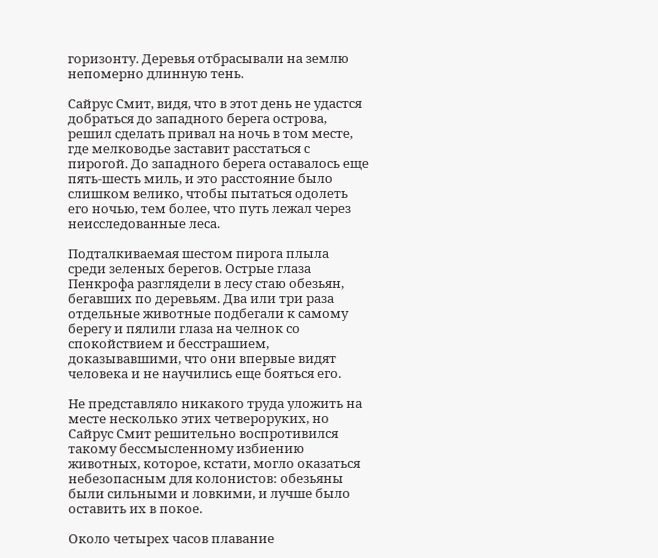горизонту. Деревья отбрасывали на землю непомерно длинную тень.

Сайрус Смит, видя, что в этот день не удастся добраться до западного берега острова, решил сделать привал на ночь в том месте, где мелководье заставит расстаться с пирогой. До западного берега оставалось еще пять-шесть миль, и это расстояние было слишком велико, чтобы пытаться одолеть его ночью, тем более, что путь лежал через неисследованные леса.

Подталкиваемая шестом пирога плыла среди зеленых берегов. Острые глаза Пенкрофа разглядели в лесу стаю обезьян, бегавших по деревьям. Два или три раза отдельные животные подбегали к самому берегу и пялили глаза на челнок со спокойствием и бесстрашием, доказывавшими, что они впервые видят человека и не научились еще бояться его.

Не представляло никакого труда уложить на месте несколько этих четвероруких, но Сайрус Смит решительно воспротивился такому бессмысленному избиению животных, которое, кстати, могло оказаться небезопасным для колонистов: обезьяны были сильными и ловкими, и лучше было оставить их в покое.

Около четырех часов плавание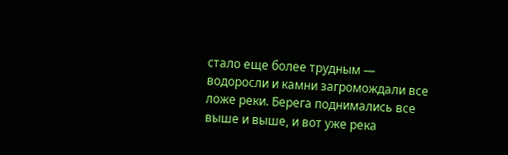стало еще более трудным — водоросли и камни загромождали все ложе реки. Берега поднимались все выше и выше, и вот уже река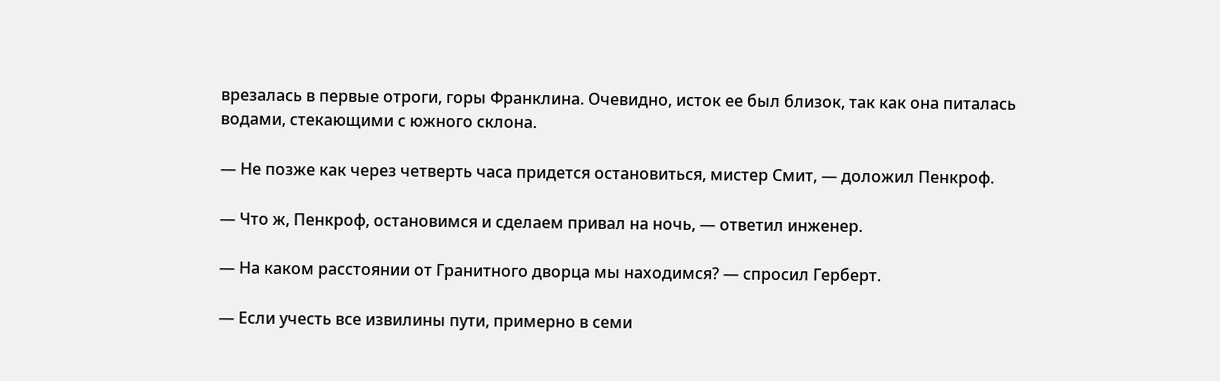врезалась в первые отроги, горы Франклина. Очевидно, исток ее был близок, так как она питалась водами, стекающими с южного склона.

— Не позже как через четверть часа придется остановиться, мистер Смит, — доложил Пенкроф.

— Что ж, Пенкроф, остановимся и сделаем привал на ночь, — ответил инженер.

— На каком расстоянии от Гранитного дворца мы находимся? — спросил Герберт.

— Если учесть все извилины пути, примерно в семи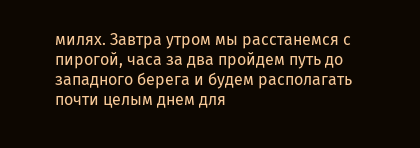милях. Завтра утром мы расстанемся с пирогой, часа за два пройдем путь до западного берега и будем располагать почти целым днем для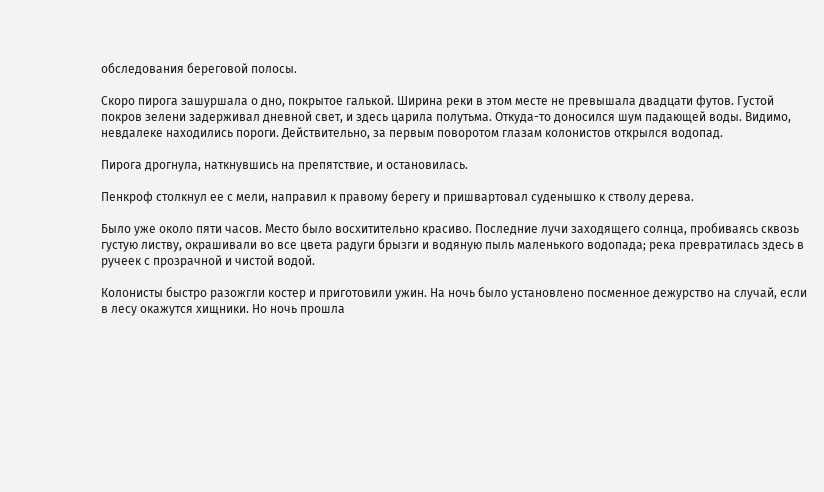обследования береговой полосы.

Скоро пирога зашуршала о дно, покрытое галькой. Ширина реки в этом месте не превышала двадцати футов. Густой покров зелени задерживал дневной свет, и здесь царила полутьма. Откуда-то доносился шум падающей воды. Видимо, невдалеке находились пороги. Действительно, за первым поворотом глазам колонистов открылся водопад.

Пирога дрогнула, наткнувшись на препятствие, и остановилась.

Пенкроф столкнул ее с мели, направил к правому берегу и пришвартовал суденышко к стволу дерева.

Было уже около пяти часов. Место было восхитительно красиво. Последние лучи заходящего солнца, пробиваясь сквозь густую листву, окрашивали во все цвета радуги брызги и водяную пыль маленького водопада; река превратилась здесь в ручеек с прозрачной и чистой водой.

Колонисты быстро разожгли костер и приготовили ужин. На ночь было установлено посменное дежурство на случай, если в лесу окажутся хищники. Но ночь прошла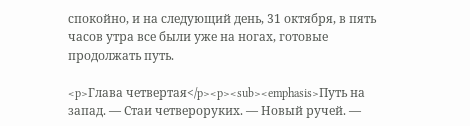спокойно, и на следующий день, 31 октября, в пять часов утра все были уже на ногах, готовые продолжать путь.

<p>Глава четвертая</p><p><sub><emphasis>Путь на запад. — Стаи четвероруких. — Новый ручей. —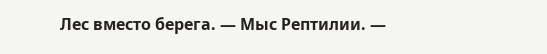Лес вместо берега. — Мыс Рептилии. —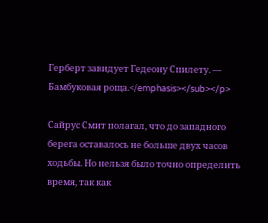Герберт завидует Гедеону Спилету. — Бамбуковая роща.</emphasis></sub></p>

Сайрус Смит полагал, что до западного берега оставалось не больше двух часов ходьбы. Но нельзя было точно определить время, так как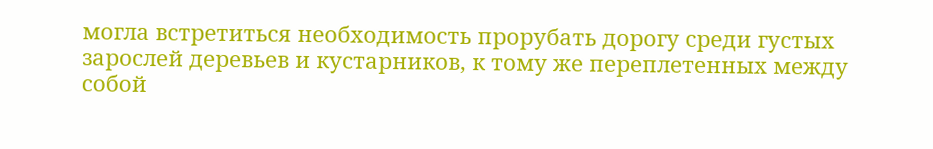могла встретиться необходимость прорубать дорогу среди густых зарослей деревьев и кустарников, к тому же переплетенных между собой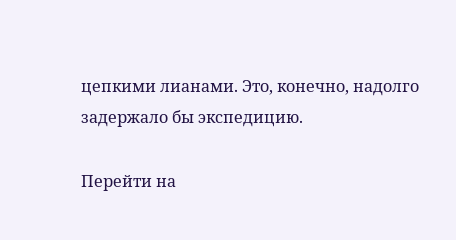цепкими лианами. Это, конечно, надолго задержало бы экспедицию.

Перейти на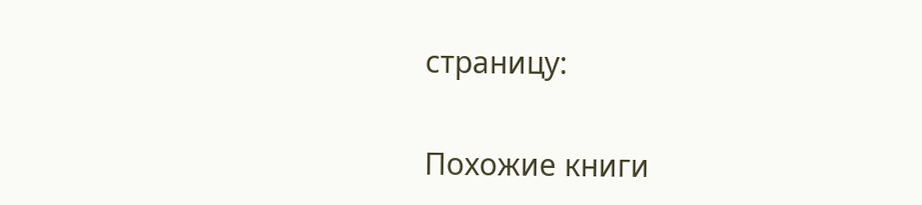страницу:

Похожие книги